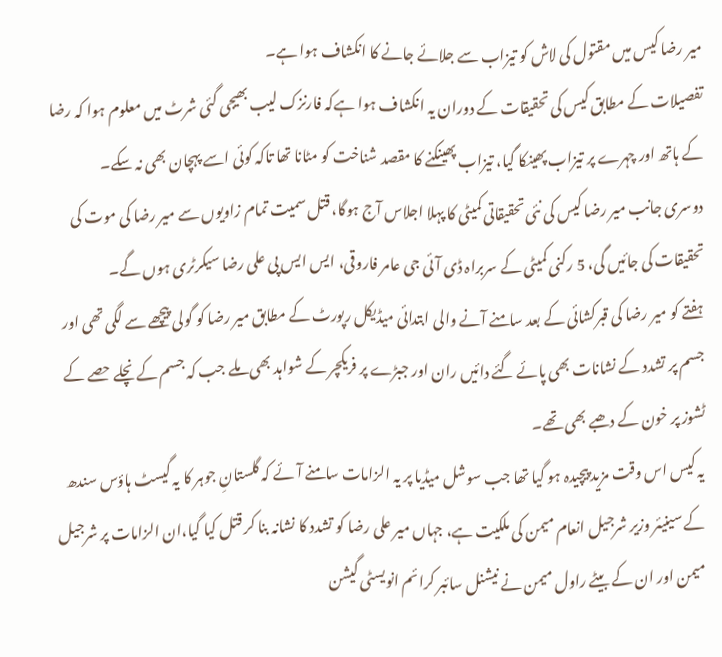میر رضا کیس میں مقتول کی لاش کو تیزاب سے جلائے جانے کا انکشاف ہوا ہے۔
تفصیلات کے مطابق کیس کی تحقیقات کے دوران یہ انکشاف ہوا ہےکہ فارنزک لیب بھیجی گئی شرٹ میں معلوم ہوا کہ رضا کے ہاتھ اور چہرے پر تیزاب پھینکا گیا، تیزاب پھینکنے کا مقصد شناخت کو مٹانا تھا تاکہ کوئی اسے پہچان بھی نہ سکے۔
دوسری جانب میر رضا کیس کی نئی تحقیقاتی کمیٹی کا پہلا اجلاس آج ہوگا، قتل سمیت تمام زاویوں سے میر رضا کی موت کی تحقیقات کی جائیں گی، 5 رکنی کمیٹی کے سربراہ ڈی آئی جی عامر فاروقی، ایس ایس پی علی رضا سیکرٹری ہوں گے۔
ہفتے کو میر رضا کی قبرکشائی کے بعد سامنے آنے والی ابتدائی میڈیکل رپورٹ کے مطابق میر رضا کو گولی پیچھے سے لگی تھی اور جسم پر تشدد کے نشانات بھی پائے گئے دائیں ران اور جبڑے پر فریکچر کے شواہد بھی ملے جب کہ جسم کے نچلے حصے کے ٹشوز پر خون کے دھبے بھی تھے۔
یہ کیس اس وقت مزید پیچیدہ ہو گیا تھا جب سوشل میڈیا پر یہ الزامات سامنے آئے کہ گلستانِ جوہر کا یہ گیسٹ ہاؤس سندھ کے سینیئر وزیر شرجیل انعام میمن کی ملکیت ہے، جہاں میر علی رضا کو تشدد کا نشانہ بنا کر قتل کیا گیا،ان الزامات پر شرجیل میمن اور ان کے بیٹے راول میمن نے نیشنل سائبر کرائم انویسٹی گیشن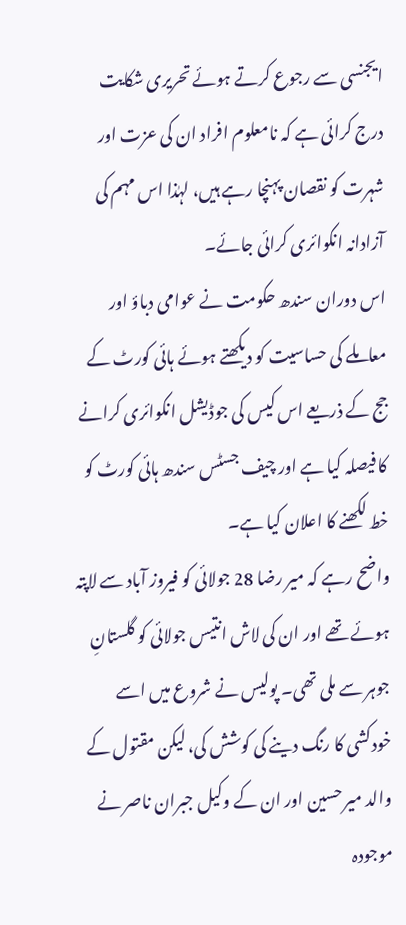ایجنسی سے رجوع کرتے ہوئے تحریری شکایت درج کرائی ہے کہ نامعلوم افراد ان کی عزت اور شہرت کو نقصان پہنچا رہے ہیں، لہٰذا اس مہم کی آزادانہ انکوائری کرائی جائے۔
اس دوران سندھ حکومت نے عوامی دباؤ اور معاملے کی حساسیت کو دیکھتے ہوئے ہائی کورٹ کے جج کے ذریعے اس کیس کی جوڈیشل انکوائری کرانے کا فیصلہ کیا ہے اور چیف جسٹس سندھ ہائی کورٹ کو خط لکھنے کا اعلان کیا ہے۔
واضح رہے کہ میر رضا 28 جولائی کو فیروز آباد سے لاپتہ ہوئے تھے اور ان کی لاش انتیس جولائی کو گلستانِ جوہر سے ملی تھی۔ پولیس نے شروع میں اسے خودکشی کا رنگ دینے کی کوشش کی، لیکن مقتول کے والد میر حسین اور ان کے وکیل جبران ناصر نے موجودہ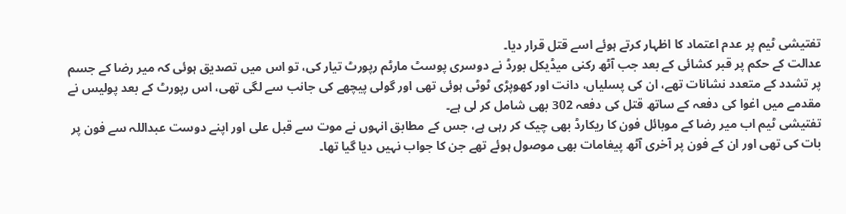تفتیشی ٹیم پر عدم اعتماد کا اظہار کرتے ہوئے اسے قتل قرار دیا۔
عدالت کے حکم پر قبر کشائی کے بعد جب آٹھ رکنی میڈیکل بورڈ نے دوسری پوسٹ مارٹم رپورٹ تیار کی، تو اس میں تصدیق ہوئی کہ میر رضا کے جسم پر تشدد کے متعدد نشانات تھے، ان کی پسلیاں، دانت اور کھوپڑی ٹوٹی ہوئی تھی اور گولی پیچھے کی جانب سے لگی تھی، اس رپورٹ کے بعد پولیس نے مقدمے میں اغوا کی دفعہ کے ساتھ قتل کی دفعہ 302 بھی شامل کر لی ہے۔
تفتیشی ٹیم اب میر رضا کے موبائل فون کا ریکارڈ بھی چیک کر رہی ہے، جس کے مطابق انہوں نے موت سے قبل علی اور اپنے دوست عبداللہ سے فون پر بات کی تھی اور ان کے فون پر آخری آٹھ پیغامات بھی موصول ہوئے تھے جن کا جواب نہیں دیا گیا تھا۔